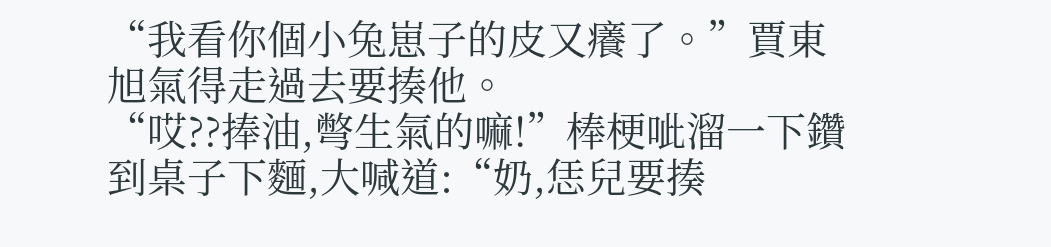“我看你個小兔崽子的皮又癢了。”賈東旭氣得走過去要揍他。
“哎??捧油,彆生氣的嘛!”棒梗呲溜一下鑽到桌子下麵,大喊道:“奶,恁兒要揍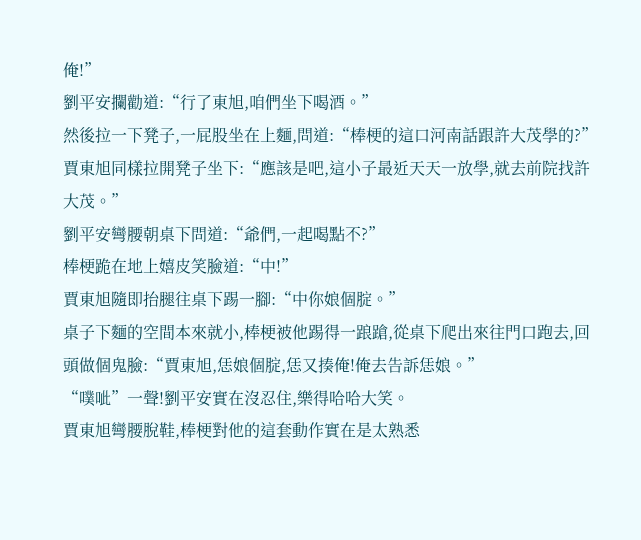俺!”
劉平安攔勸道:“行了東旭,咱們坐下喝酒。”
然後拉一下凳子,一屁股坐在上麵,問道:“棒梗的這口河南話跟許大茂學的?”
賈東旭同樣拉開凳子坐下:“應該是吧,這小子最近天天一放學,就去前院找許大茂。”
劉平安彎腰朝桌下問道:“爺們,一起喝點不?”
棒梗跪在地上嬉皮笑臉道:“中!”
賈東旭隨即抬腿往桌下踢一腳:“中你娘個腚。”
桌子下麵的空間本來就小,棒梗被他踢得一踉蹌,從桌下爬出來往門口跑去,回頭做個鬼臉:“賈東旭,恁娘個腚,恁又揍俺!俺去告訴恁娘。”
“噗呲”一聲!劉平安實在沒忍住,樂得哈哈大笑。
賈東旭彎腰脫鞋,棒梗對他的這套動作實在是太熟悉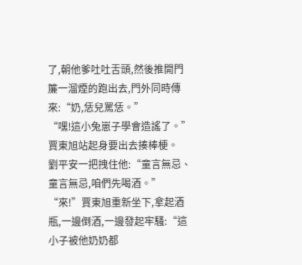了,朝他爹吐吐舌頭,然後推開門簾一溜煙的跑出去,門外同時傳來:“奶,恁兒罵恁。”
“嘿!這小兔崽子學會造謠了。”賈東旭站起身要出去揍棒梗。
劉平安一把拽住他:“童言無忌、童言無忌,咱們先喝酒。”
“來!”賈東旭重新坐下,拿起酒瓶,一邊倒酒,一邊發起牢騷:“這小子被他奶奶都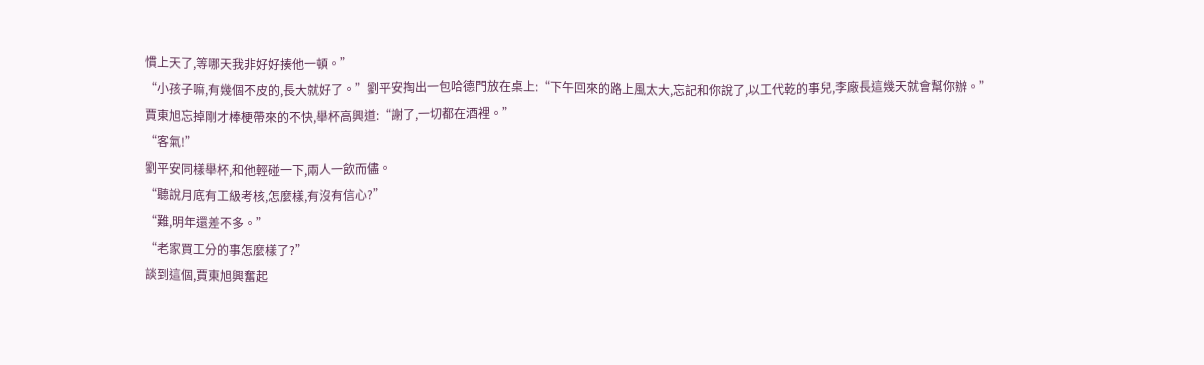慣上天了,等哪天我非好好揍他一頓。”
“小孩子嘛,有幾個不皮的,長大就好了。”劉平安掏出一包哈德門放在桌上:“下午回來的路上風太大,忘記和你說了,以工代乾的事兒,李廠長這幾天就會幫你辦。”
賈東旭忘掉剛才棒梗帶來的不快,舉杯高興道:“謝了,一切都在酒裡。”
“客氣!”
劉平安同樣舉杯,和他輕碰一下,兩人一飲而儘。
“聽說月底有工級考核,怎麼樣,有沒有信心?”
“難,明年還差不多。”
“老家買工分的事怎麼樣了?”
談到這個,賈東旭興奮起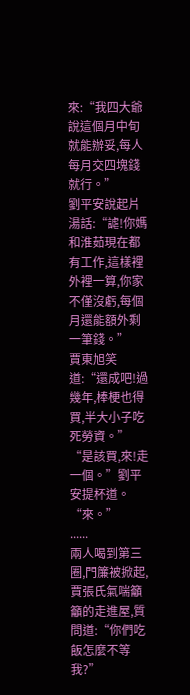來:“我四大爺說這個月中旬就能辦妥,每人每月交四塊錢就行。”
劉平安說起片湯話:“謔!你媽和淮茹現在都有工作,這樣裡外裡一算,你家不僅沒虧,每個月還能額外剩一筆錢。”
賈東旭笑道:“還成吧!過幾年,棒梗也得買,半大小子吃死勞資。”
“是該買,來!走一個。”劉平安提杯道。
“來。”
......
兩人喝到第三圈,門簾被掀起,賈張氏氣喘籲籲的走進屋,質問道:“你們吃飯怎麼不等我?”